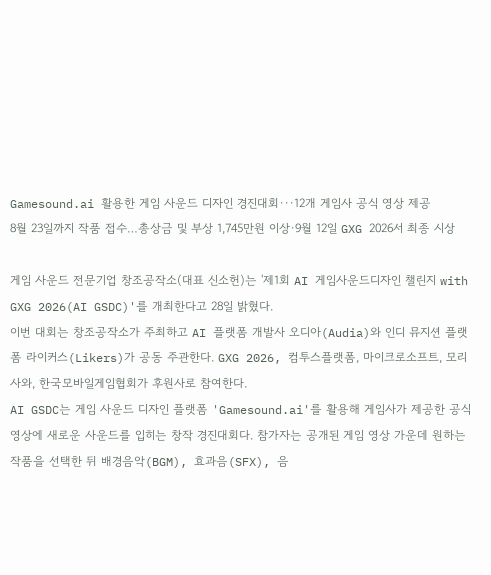Gamesound.ai 활용한 게임 사운드 디자인 경진대회···12개 게임사 공식 영상 제공
8월 23일까지 작품 접수…총상금 및 부상 1,745만원 이상·9월 12일 GXG 2026서 최종 시상

게임 사운드 전문기업 창조공작소(대표 신소헌)는 '제1회 AI 게임사운드디자인 챌린지 with GXG 2026(AI GSDC)'를 개최한다고 28일 밝혔다.
이번 대회는 창조공작소가 주최하고 AI 플랫폼 개발사 오디아(Audia)와 인디 뮤지션 플랫폼 라이커스(Likers)가 공동 주관한다. GXG 2026, 컴투스플랫폼, 마이크로소프트, 모리사와, 한국모바일게임협회가 후원사로 참여한다.
AI GSDC는 게임 사운드 디자인 플랫폼 'Gamesound.ai'를 활용해 게임사가 제공한 공식 영상에 새로운 사운드를 입히는 창작 경진대회다. 참가자는 공개된 게임 영상 가운데 원하는 작품을 선택한 뒤 배경음악(BGM), 효과음(SFX), 음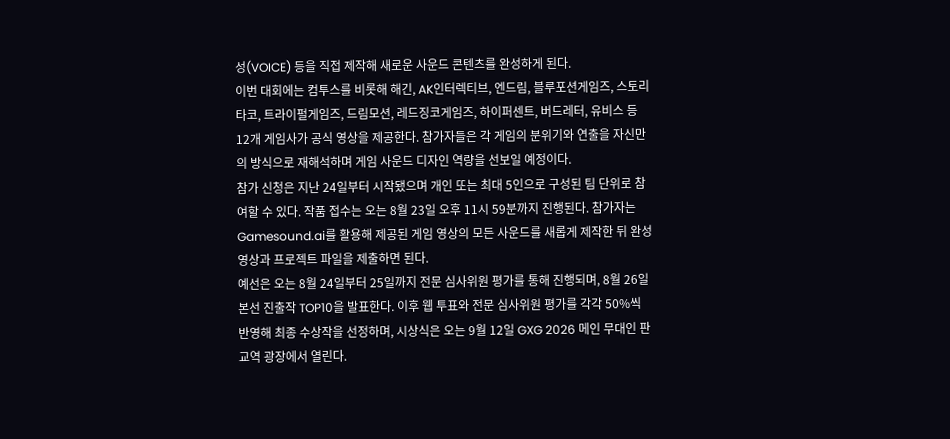성(VOICE) 등을 직접 제작해 새로운 사운드 콘텐츠를 완성하게 된다.
이번 대회에는 컴투스를 비롯해 해긴, AK인터렉티브, 엔드림, 블루포션게임즈, 스토리타코, 트라이펄게임즈, 드림모션, 레드징코게임즈, 하이퍼센트, 버드레터, 유비스 등 12개 게임사가 공식 영상을 제공한다. 참가자들은 각 게임의 분위기와 연출을 자신만의 방식으로 재해석하며 게임 사운드 디자인 역량을 선보일 예정이다.
참가 신청은 지난 24일부터 시작됐으며 개인 또는 최대 5인으로 구성된 팀 단위로 참여할 수 있다. 작품 접수는 오는 8월 23일 오후 11시 59분까지 진행된다. 참가자는 Gamesound.ai를 활용해 제공된 게임 영상의 모든 사운드를 새롭게 제작한 뒤 완성 영상과 프로젝트 파일을 제출하면 된다.
예선은 오는 8월 24일부터 25일까지 전문 심사위원 평가를 통해 진행되며, 8월 26일 본선 진출작 TOP10을 발표한다. 이후 웹 투표와 전문 심사위원 평가를 각각 50%씩 반영해 최종 수상작을 선정하며, 시상식은 오는 9월 12일 GXG 2026 메인 무대인 판교역 광장에서 열린다.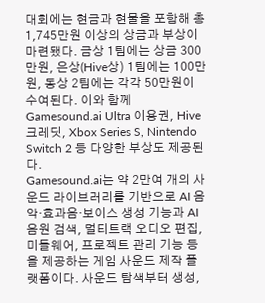대회에는 현금과 현물을 포함해 총 1,745만원 이상의 상금과 부상이 마련됐다. 금상 1팀에는 상금 300만원, 은상(Hive상) 1팀에는 100만원, 동상 2팀에는 각각 50만원이 수여된다. 이와 함께 Gamesound.ai Ultra 이용권, Hive 크레딧, Xbox Series S, Nintendo Switch 2 등 다양한 부상도 제공된다.
Gamesound.ai는 약 2만여 개의 사운드 라이브러리를 기반으로 AI 음악·효과음·보이스 생성 기능과 AI 음원 검색, 멀티트랙 오디오 편집, 미들웨어, 프로젝트 관리 기능 등을 제공하는 게임 사운드 제작 플랫폼이다. 사운드 탐색부터 생성,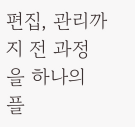편집, 관리까지 전 과정을 하나의 플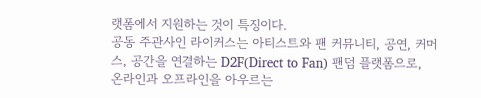랫폼에서 지원하는 것이 특징이다.
공동 주관사인 라이커스는 아티스트와 팬 커뮤니티, 공연, 커머스, 공간을 연결하는 D2F(Direct to Fan) 팬덤 플랫폼으로, 온라인과 오프라인을 아우르는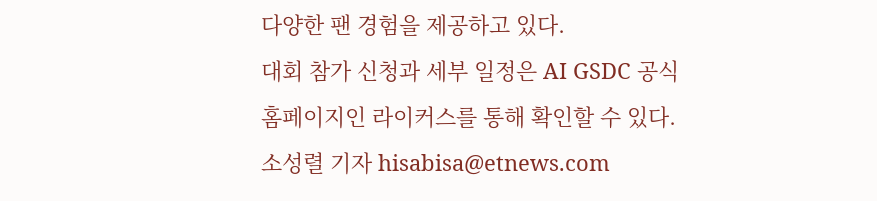다양한 팬 경험을 제공하고 있다.
대회 참가 신청과 세부 일정은 AI GSDC 공식 홈페이지인 라이커스를 통해 확인할 수 있다.
소성렬 기자 hisabisa@etnews.com